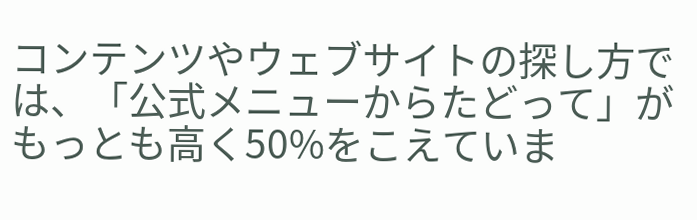コンテンツやウェブサイトの探し方では、「公式メニューからたどって」がもっとも高く50%をこえていま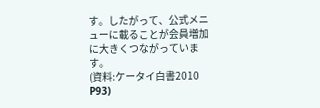す。したがって、公式メニューに載ることが会員増加に大きくつながっています。
(資料:ケータイ白書2010 P93)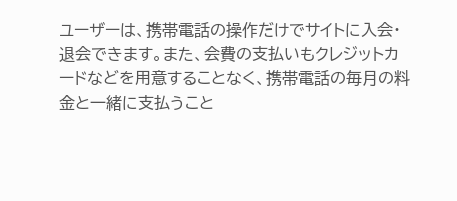ユーザーは、携帯電話の操作だけでサイトに入会・退会できます。また、会費の支払いもクレジットカードなどを用意することなく、携帯電話の毎月の料金と一緒に支払うこと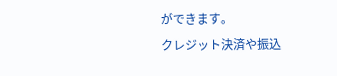ができます。
クレジット決済や振込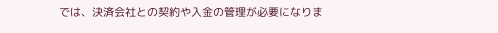では、決済会社との契約や入金の管理が必要になりま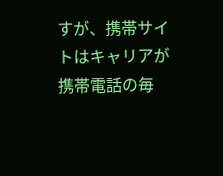すが、携帯サイトはキャリアが携帯電話の毎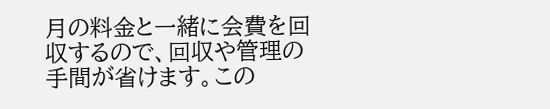月の料金と一緒に会費を回収するので、回収や管理の手間が省けます。この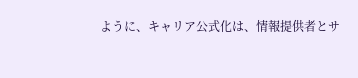ように、キャリア公式化は、情報提供者とサ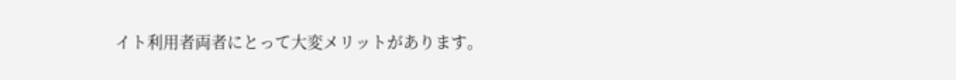イト利用者両者にとって大変メリットがあります。